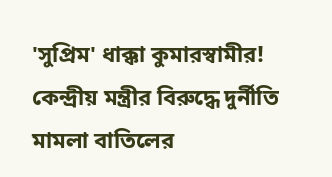'সুপ্রিম' ধাক্কা কুমারস্বামীর! কেন্দ্রীয় মন্ত্রীর বিরুদ্ধে দুর্নীতি মামলা বাতিলের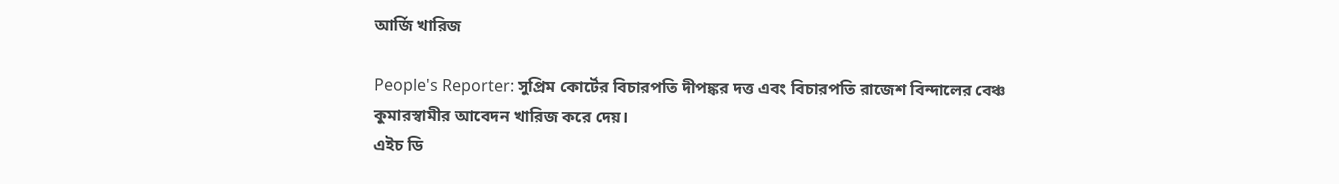আর্জি খারিজ

People's Reporter: সুপ্রিম কোর্টের বিচারপতি দীপঙ্কর দত্ত এবং বিচারপতি রাজেশ বিন্দালের বেঞ্চ কুমারস্বামীর আবেদন খারিজ করে দেয়।
এইচ ডি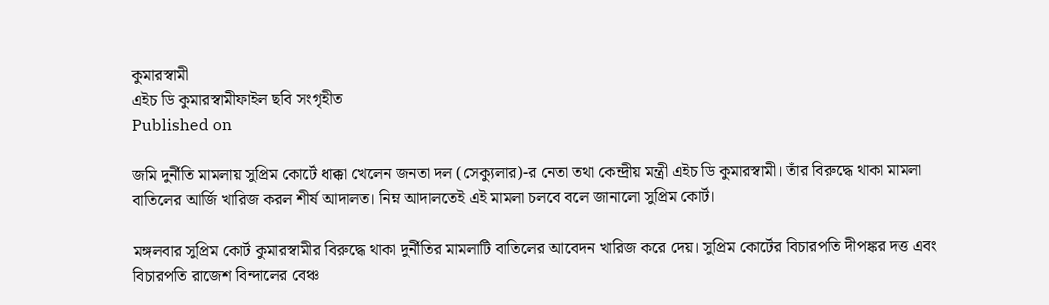কুমারস্বামী
এইচ ডি কুমারস্বামীফাইল ছবি সংগৃহীত
Published on

জমি দুর্নীতি মামলায় সুপ্রিম কোর্টে ধাক্কা খেলেন জনতা দল (সেক্যুলার)-র নেতা তথা কেন্দ্রীয় মন্ত্রী এইচ ডি কুমারস্বামী। তাঁর বিরুদ্ধে থাকা মামলা বাতিলের আর্জি খারিজ করল শীর্ষ আদালত। নিম্ন আদালতেই এই মামলা চলবে বলে জানালো সুপ্রিম কোর্ট।

মঙ্গলবার সুপ্রিম কোর্ট কুমারস্বামীর বিরুদ্ধে থাকা দুর্নীতির মামলাটি বাতিলের আবেদন খারিজ করে দেয়। সুপ্রিম কোর্টের বিচারপতি দীপঙ্কর দত্ত এবং বিচারপতি রাজেশ বিন্দালের বেঞ্চ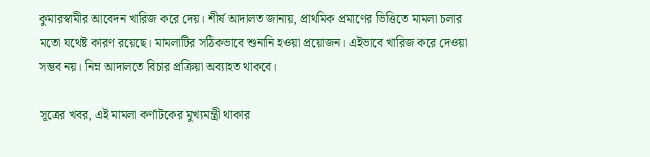কুমারস্বামীর আবেদন খারিজ করে দেয়। শীর্ষ আদালত জানায়, প্রাথমিক প্রমাণের ভিত্তিতে মামলা চলার মতো যথেষ্ট কারণ রয়েছে। মামলাটির সঠিকভাবে শুনানি হওয়া প্রয়োজন। এইভাবে খারিজ করে দেওয়া সম্ভব নয়। নিম্ন আদালতে বিচার প্রক্রিয়া অব্যাহত থাকবে।

সূত্রের খবর, এই মামলা কর্ণাটকের মুখ্যমন্ত্রী থাকার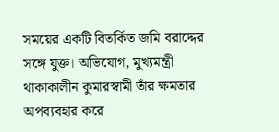সময়ের একটি বিতর্কিত জমি বরাদ্দের সঙ্গে যুক্ত। অভিযোগ, মুখ্যমন্ত্রী থাকাকালীন কুমারস্বামী তাঁর ক্ষমতার অপব্যবহার করে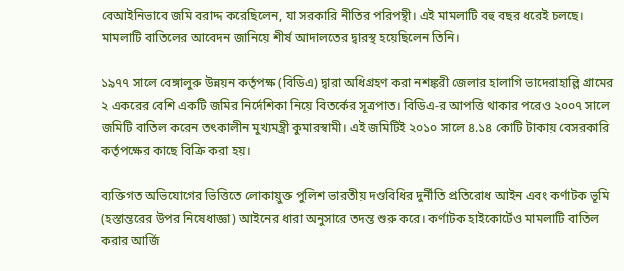বেআইনিভাবে জমি বরাদ্দ করেছিলেন, যা সরকারি নীতির পরিপন্থী। এই মামলাটি বহু বছর ধরেই চলছে। মামলাটি বাতিলের আবেদন জানিয়ে শীর্ষ আদালতের দ্বারস্থ হয়েছিলেন তিনি।

১৯৭৭ সালে বেঙ্গালুরু উন্নয়ন কর্তৃপক্ষ (বিডিএ) দ্বারা অধিগ্রহণ করা নশঙ্করী জেলার হালাগি ভাদেরাহাল্লি গ্রামের ২ একরের বেশি একটি জমির নির্দেশিকা নিয়ে বিতর্কের সূত্রপাত। বিডিএ-র আপত্তি থাকার পরেও ২০০৭ সালে জমিটি বাতিল করেন তৎকালীন মুখ্যমন্ত্রী কুমারস্বামী। এই জমিটিই ২০১০ সালে ৪.১৪ কোটি টাকায় বেসরকারি কর্তৃপক্ষের কাছে বিক্রি করা হয়।

ব্যক্তিগত অভিযোগের ভিত্তিতে লোকায়ুক্ত পুলিশ ভারতীয় দণ্ডবিধির দুর্নীতি প্রতিরোধ আইন এবং কর্ণাটক ভূমি (হস্তান্তরের উপর নিষেধাজ্ঞা) আইনের ধারা অনুসারে তদন্ত শুরু করে। কর্ণাটক হাইকোর্টেও মামলাটি বাতিল করার আর্জি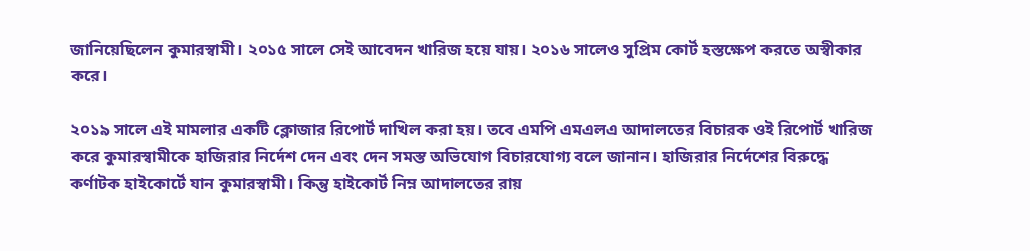জানিয়েছিলেন কুমারস্বামী। ২০১৫ সালে সেই আবেদন খারিজ হয়ে যায়। ২০১৬ সালেও সুপ্রিম কোর্ট হস্তক্ষেপ করতে অস্বীকার করে।

২০১৯ সালে এই মামলার একটি ক্লোজার রিপোর্ট দাখিল করা হয়। তবে এমপি এমএলএ আদালতের বিচারক ওই রিপোর্ট খারিজ করে কুমারস্বামীকে হাজিরার নির্দেশ দেন এবং দেন সমস্ত অভিযোগ বিচারযোগ্য বলে জানান। হাজিরার নির্দেশের বিরুদ্ধে কর্ণাটক হাইকোর্টে যান কুমারস্বামী। কিন্তু হাইকোর্ট নিম্ন আদালতের রায়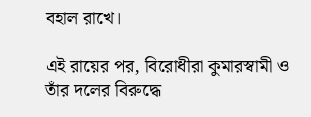বহাল রাখে।

এই রায়ের পর, বিরোধীরা কুমারস্বামী ও তাঁর দলের বিরুদ্ধে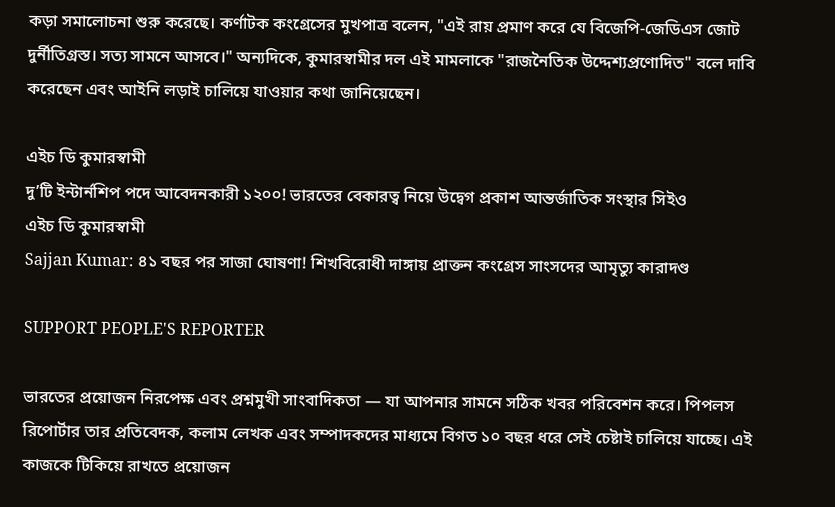কড়া সমালোচনা শুরু করেছে। কর্ণাটক কংগ্রেসের মুখপাত্র বলেন, "এই রায় প্রমাণ করে যে বিজেপি-জেডিএস জোট দুর্নীতিগ্রস্ত। সত্য সামনে আসবে।" অন্যদিকে, কুমারস্বামীর দল এই মামলাকে "রাজনৈতিক উদ্দেশ্যপ্রণোদিত" বলে দাবি করেছেন এবং আইনি লড়াই চালিয়ে যাওয়ার কথা জানিয়েছেন।

এইচ ডি কুমারস্বামী
দু’টি ইন্টার্নশিপ পদে আবেদনকারী ১২০০! ভারতের বেকারত্ব নিয়ে উদ্বেগ প্রকাশ আন্তর্জাতিক সংস্থার সিইও
এইচ ডি কুমারস্বামী
Sajjan Kumar: ৪১ বছর পর সাজা ঘোষণা! শিখবিরোধী দাঙ্গায় প্রাক্তন কংগ্রেস সাংসদের আমৃত্যু কারাদণ্ড

SUPPORT PEOPLE'S REPORTER

ভারতের প্রয়োজন নিরপেক্ষ এবং প্রশ্নমুখী সাংবাদিকতা — যা আপনার সামনে সঠিক খবর পরিবেশন করে। পিপলস রিপোর্টার তার প্রতিবেদক, কলাম লেখক এবং সম্পাদকদের মাধ্যমে বিগত ১০ বছর ধরে সেই চেষ্টাই চালিয়ে যাচ্ছে। এই কাজকে টিকিয়ে রাখতে প্রয়োজন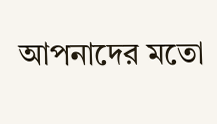আপনাদের মতো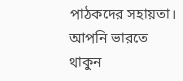পাঠকদের সহায়তা। আপনি ভারতে থাকুন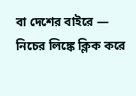বা দেশের বাইরে — নিচের লিঙ্কে ক্লিক করে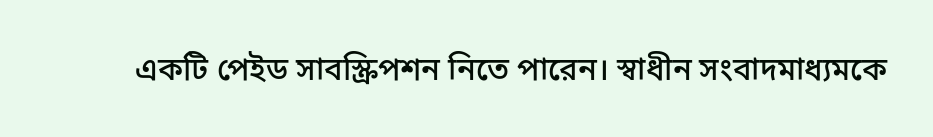একটি পেইড সাবস্ক্রিপশন নিতে পারেন। স্বাধীন সংবাদমাধ্যমকে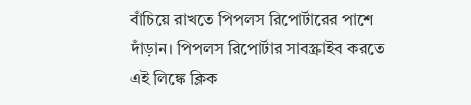বাঁচিয়ে রাখতে পিপলস রিপোর্টারের পাশে দাঁড়ান। পিপলস রিপোর্টার সাবস্ক্রাইব করতে এই লিঙ্কে ক্লিক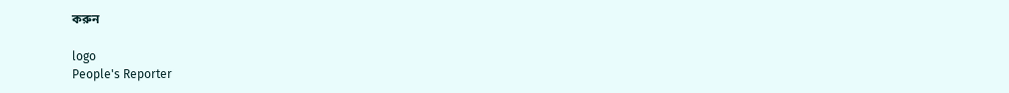করুন

logo
People's Reporter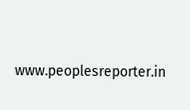www.peoplesreporter.in